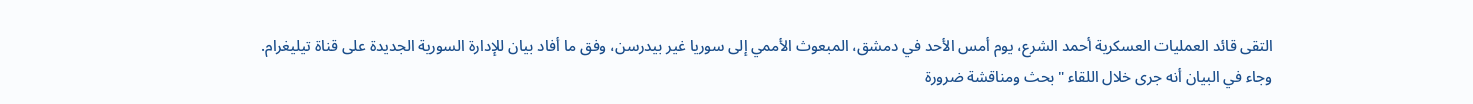التقى قائد العمليات العسكرية أحمد الشرع، يوم أمس الأحد في دمشق، المبعوث الأممي إلى سوريا غير بيدرسن، وفق ما أفاد بيان للإدارة السورية الجديدة على قناة تيليغرام.
وجاء في البيان أنه جرى خلال اللقاء "بحث ومناقشة ضرورة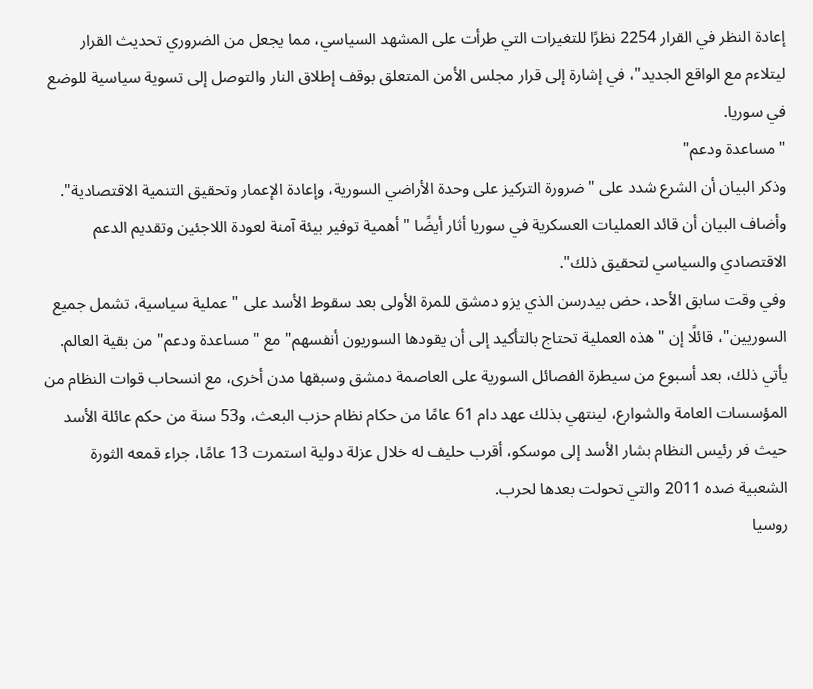إعادة النظر في القرار 2254 نظرًا للتغيرات التي طرأت على المشهد السياسي، مما يجعل من الضروري تحديث القرار ليتلاءم مع الواقع الجديد"، في إشارة إلى قرار مجلس الأمن المتعلق بوقف إطلاق النار والتوصل إلى تسوية سياسية للوضع في سوريا.
"مساعدة ودعم"
وذكر البيان أن الشرع شدد على "ضرورة التركيز على وحدة الأراضي السورية، وإعادة الإعمار وتحقيق التنمية الاقتصادية".
وأضاف البيان أن قائد العمليات العسكرية في سوريا أثار أيضًا "أهمية توفير بيئة آمنة لعودة اللاجئين وتقديم الدعم الاقتصادي والسياسي لتحقيق ذلك".
وفي وقت سابق الأحد، حض بيدرسن الذي يزو دمشق للمرة الأولى بعد سقوط الأسد على "عملية سياسية، تشمل جميع السوريين"، قائلًا إن "هذه العملية تحتاج بالتأكيد إلى أن يقودها السوريون أنفسهم" مع "مساعدة ودعم" من بقية العالم.
يأتي ذلك، بعد أسبوع من سيطرة الفصائل السورية على العاصمة دمشق وسبقها مدن أخرى، مع انسحاب قوات النظام من المؤسسات العامة والشوارع، لينتهي بذلك عهد دام 61 عامًا من حكام نظام حزب البعث، و53 سنة من حكم عائلة الأسد حيث فر رئيس النظام بشار الأسد إلى موسكو، أقرب حليف له خلال عزلة دولية استمرت 13 عامًا، جراء قمعه الثورة الشعبية ضده 2011 والتي تحولت بعدها لحرب.
روسيا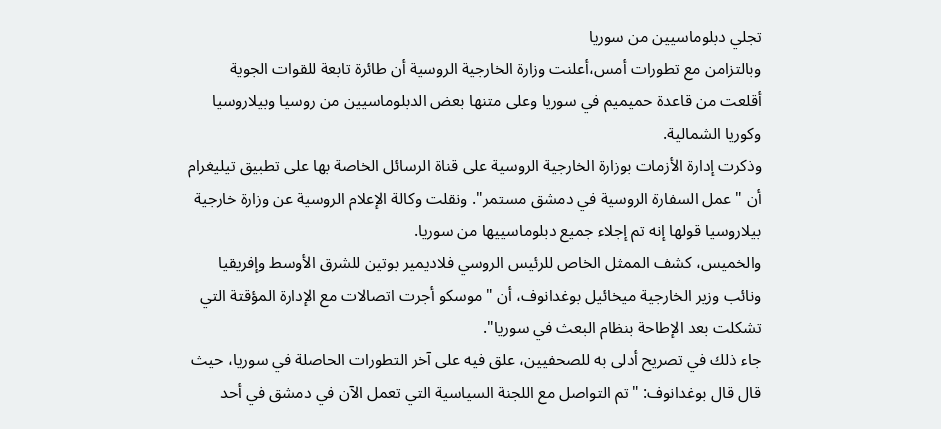تجلي دبلوماسيين من سوريا
وبالتزامن مع تطورات أمس،أعلنت وزارة الخارجية الروسية أن طائرة تابعة للقوات الجوية أقلعت من قاعدة حميميم في سوريا وعلى متنها بعض الدبلوماسيين من روسيا وبيلاروسيا وكوريا الشمالية.
وذكرت إدارة الأزمات بوزارة الخارجية الروسية على قناة الرسائل الخاصة بها على تطبيق تيليغرام أن "عمل السفارة الروسية في دمشق مستمر". ونقلت وكالة الإعلام الروسية عن وزارة خارجية بيلاروسيا قولها إنه تم إجلاء جميع دبلوماسييها من سوريا.
والخميس، كشف الممثل الخاص للرئيس الروسي فلاديمير بوتين للشرق الأوسط وإفريقيا ونائب وزير الخارجية ميخائيل بوغدانوف، أن "موسكو أجرت اتصالات مع الإدارة المؤقتة التي تشكلت بعد الإطاحة بنظام البعث في سوريا".
جاء ذلك في تصريح أدلى به للصحفيين، علق فيه على آخر التطورات الحاصلة في سوريا، حيث قال قال بوغدانوف: "تم التواصل مع اللجنة السياسية التي تعمل الآن في دمشق في أحد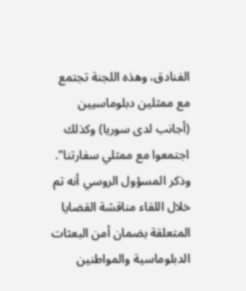الفنادق، وهذه اللجنة تجتمع مع ممثلين دبلوماسيين (أجانب لدى سوريا) وكذلك اجتمعوا مع ممثلي سفارتنا".
وذكر المسؤول الروسي أنه تم خلال اللقاء مناقشة القضايا المتعلقة بضمان أمن البعثات الدبلوماسية والمواطنين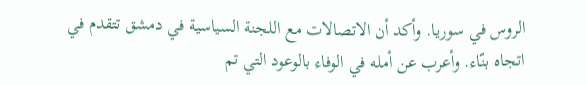الروس في سوريا. وأكد أن الاتصالات مع اللجنة السياسية في دمشق تتقدم في اتجاه بنّاء. وأعرب عن أمله في الوفاء بالوعود التي تم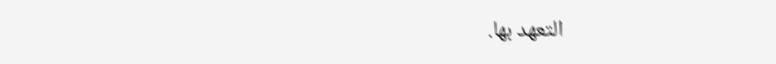التعهد بها.